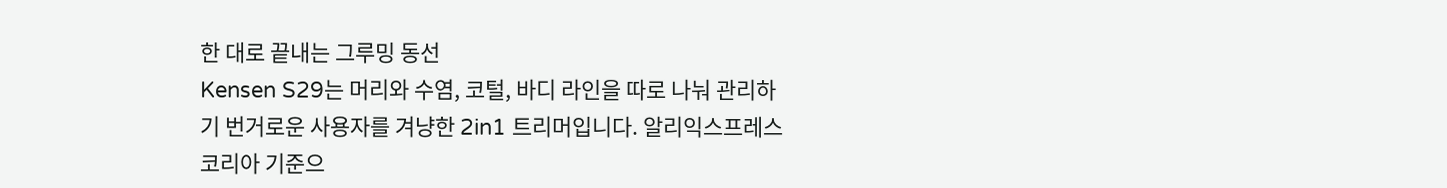한 대로 끝내는 그루밍 동선
Kensen S29는 머리와 수염, 코털, 바디 라인을 따로 나눠 관리하기 번거로운 사용자를 겨냥한 2in1 트리머입니다. 알리익스프레스 코리아 기준으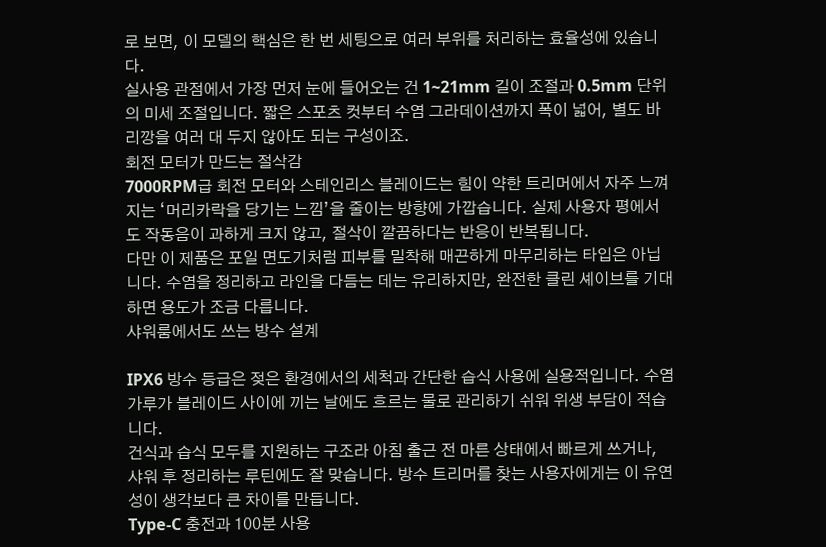로 보면, 이 모델의 핵심은 한 번 세팅으로 여러 부위를 처리하는 효율성에 있습니다.
실사용 관점에서 가장 먼저 눈에 들어오는 건 1~21mm 길이 조절과 0.5mm 단위의 미세 조절입니다. 짧은 스포츠 컷부터 수염 그라데이션까지 폭이 넓어, 별도 바리깡을 여러 대 두지 않아도 되는 구성이죠.
회전 모터가 만드는 절삭감
7000RPM급 회전 모터와 스테인리스 블레이드는 힘이 약한 트리머에서 자주 느껴지는 ‘머리카락을 당기는 느낌’을 줄이는 방향에 가깝습니다. 실제 사용자 평에서도 작동음이 과하게 크지 않고, 절삭이 깔끔하다는 반응이 반복됩니다.
다만 이 제품은 포일 면도기처럼 피부를 밀착해 매끈하게 마무리하는 타입은 아닙니다. 수염을 정리하고 라인을 다듬는 데는 유리하지만, 완전한 클린 셰이브를 기대하면 용도가 조금 다릅니다.
샤워룸에서도 쓰는 방수 설계

IPX6 방수 등급은 젖은 환경에서의 세척과 간단한 습식 사용에 실용적입니다. 수염 가루가 블레이드 사이에 끼는 날에도 흐르는 물로 관리하기 쉬워 위생 부담이 적습니다.
건식과 습식 모두를 지원하는 구조라 아침 출근 전 마른 상태에서 빠르게 쓰거나, 샤워 후 정리하는 루틴에도 잘 맞습니다. 방수 트리머를 찾는 사용자에게는 이 유연성이 생각보다 큰 차이를 만듭니다.
Type-C 충전과 100분 사용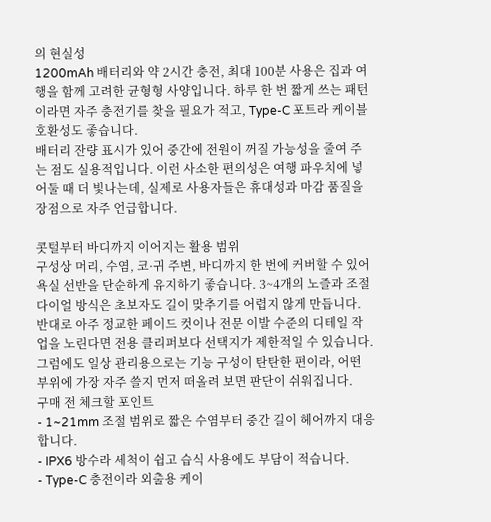의 현실성
1200mAh 배터리와 약 2시간 충전, 최대 100분 사용은 집과 여행을 함께 고려한 균형형 사양입니다. 하루 한 번 짧게 쓰는 패턴이라면 자주 충전기를 찾을 필요가 적고, Type-C 포트라 케이블 호환성도 좋습니다.
배터리 잔량 표시가 있어 중간에 전원이 꺼질 가능성을 줄여 주는 점도 실용적입니다. 이런 사소한 편의성은 여행 파우치에 넣어둘 때 더 빛나는데, 실제로 사용자들은 휴대성과 마감 품질을 장점으로 자주 언급합니다.

콧털부터 바디까지 이어지는 활용 범위
구성상 머리, 수염, 코·귀 주변, 바디까지 한 번에 커버할 수 있어 욕실 선반을 단순하게 유지하기 좋습니다. 3~4개의 노즐과 조절 다이얼 방식은 초보자도 길이 맞추기를 어렵지 않게 만듭니다.
반대로 아주 정교한 페이드 컷이나 전문 이발 수준의 디테일 작업을 노린다면 전용 클리퍼보다 선택지가 제한적일 수 있습니다. 그럼에도 일상 관리용으로는 기능 구성이 탄탄한 편이라, 어떤 부위에 가장 자주 쓸지 먼저 떠올려 보면 판단이 쉬워집니다.
구매 전 체크할 포인트
- 1~21mm 조절 범위로 짧은 수염부터 중간 길이 헤어까지 대응합니다.
- IPX6 방수라 세척이 쉽고 습식 사용에도 부담이 적습니다.
- Type-C 충전이라 외출용 케이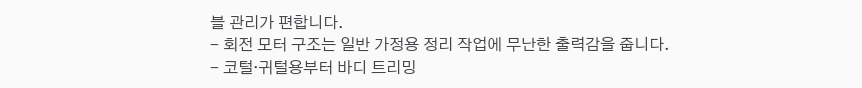블 관리가 편합니다.
- 회전 모터 구조는 일반 가정용 정리 작업에 무난한 출력감을 줍니다.
- 코털·귀털용부터 바디 트리밍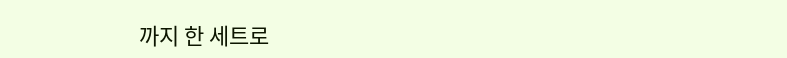까지 한 세트로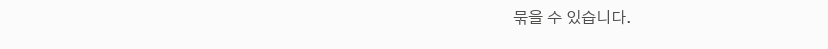묶을 수 있습니다.